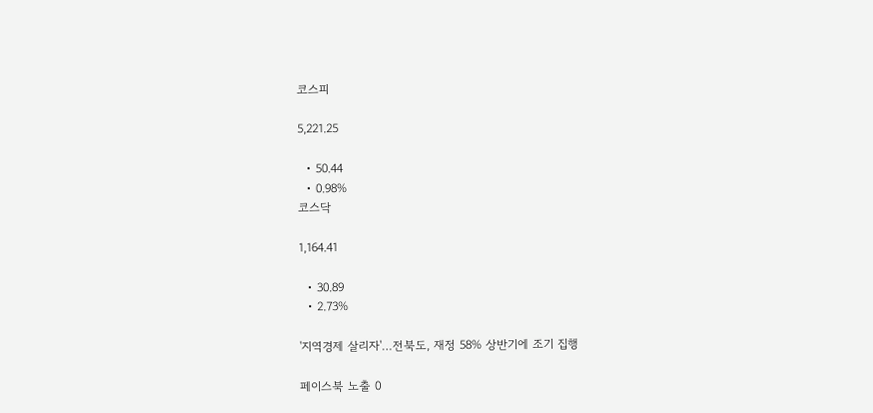코스피

5,221.25

  • 50.44
  • 0.98%
코스닥

1,164.41

  • 30.89
  • 2.73%

'지역경제 살리자'…전북도, 재정 58% 상반기에 조기 집행

페이스북 노출 0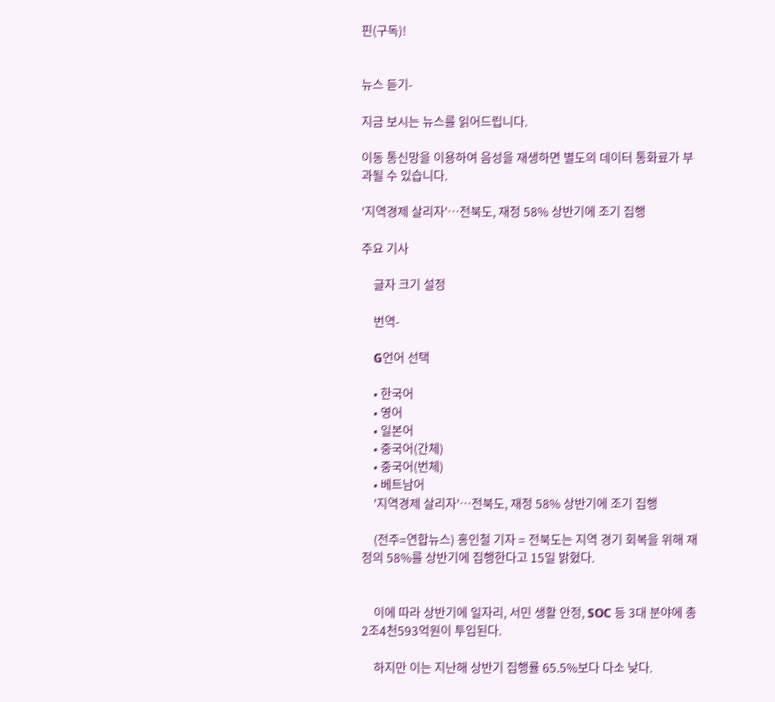핀(구독)!


뉴스 듣기-

지금 보시는 뉴스를 읽어드립니다.

이동 통신망을 이용하여 음성을 재생하면 별도의 데이터 통화료가 부과될 수 있습니다.

'지역경제 살리자'…전북도, 재정 58% 상반기에 조기 집행

주요 기사

    글자 크기 설정

    번역-

    G언어 선택

    • 한국어
    • 영어
    • 일본어
    • 중국어(간체)
    • 중국어(번체)
    • 베트남어
    '지역경제 살리자'…전북도, 재정 58% 상반기에 조기 집행

    (전주=연합뉴스) 홍인철 기자 = 전북도는 지역 경기 회복을 위해 재정의 58%를 상반기에 집행한다고 15일 밝혔다.


    이에 따라 상반기에 일자리, 서민 생활 안정, SOC 등 3대 분야에 총 2조4천593억원이 투입된다.

    하지만 이는 지난해 상반기 집행률 65.5%보다 다소 낮다.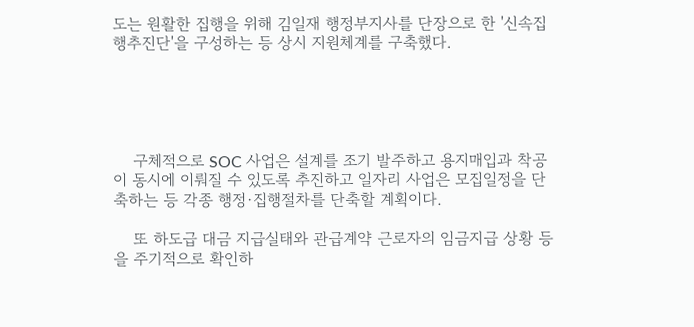도는 원활한 집행을 위해 김일재 행정부지사를 단장으로 한 '신속집행추진단'을 구성하는 등 상시 지원체계를 구축했다.





    구체적으로 SOC 사업은 설계를 조기 발주하고 용지매입과 착공이 동시에 이뤄질 수 있도록 추진하고 일자리 사업은 모집일정을 단축하는 등 각종 행정·집행절차를 단축할 계획이다.

    또 하도급 대금 지급실태와 관급계약 근로자의 임금지급 상황 등을 주기적으로 확인하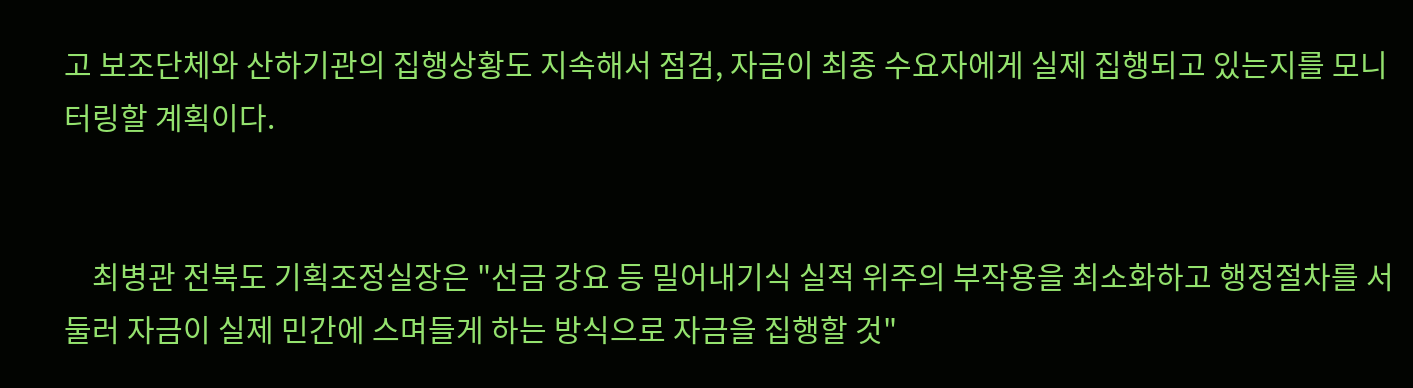고 보조단체와 산하기관의 집행상황도 지속해서 점검, 자금이 최종 수요자에게 실제 집행되고 있는지를 모니터링할 계획이다.


    최병관 전북도 기획조정실장은 "선금 강요 등 밀어내기식 실적 위주의 부작용을 최소화하고 행정절차를 서둘러 자금이 실제 민간에 스며들게 하는 방식으로 자금을 집행할 것"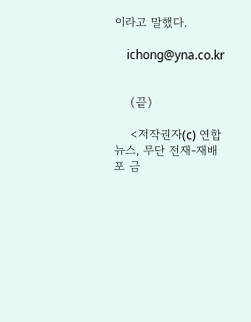이라고 말했다.

    ichong@yna.co.kr


    (끝)

    <저작권자(c) 연합뉴스, 무단 전재-재배포 금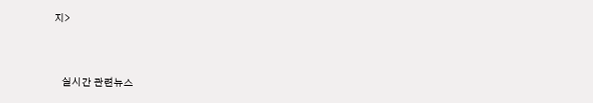지>



    실시간 관련뉴스